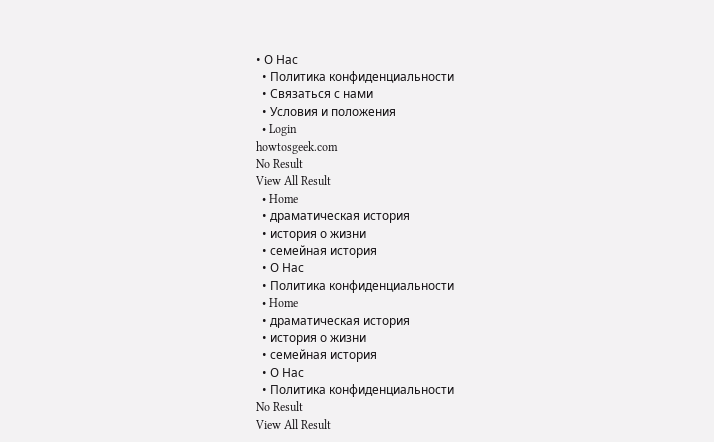• О Нас
  • Политика конфиденциальности
  • Связаться с нами
  • Условия и положения
  • Login
howtosgeek.com
No Result
View All Result
  • Home
  • драматическая история
  • история о жизни
  • семейная история
  • О Нас
  • Политика конфиденциальности
  • Home
  • драматическая история
  • история о жизни
  • семейная история
  • О Нас
  • Политика конфиденциальности
No Result
View All Result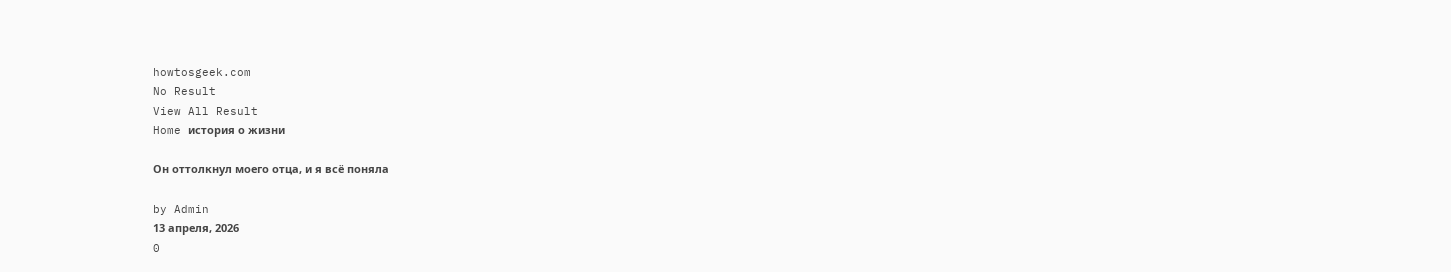howtosgeek.com
No Result
View All Result
Home история о жизни

Он оттолкнул моего отца, и я всё поняла

by Admin
13 апреля, 2026
0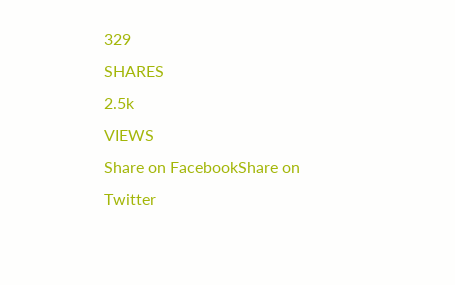329
SHARES
2.5k
VIEWS
Share on FacebookShare on Twitter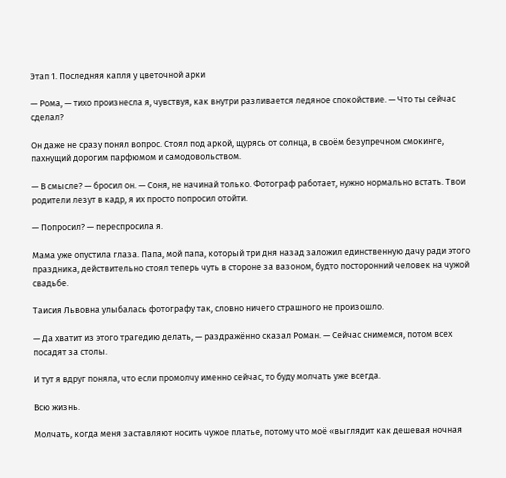Этап 1. Последняя капля у цветочной арки

— Рома, — тихо произнесла я, чувствуя, как внутри разливается ледяное спокойствие. — Что ты сейчас сделал?

Он даже не сразу понял вопрос. Стоял под аркой, щурясь от солнца, в своём безупречном смокинге, пахнущий дорогим парфюмом и самодовольством.

— В смысле? — бросил он. — Соня, не начинай только. Фотограф работает, нужно нормально встать. Твои родители лезут в кадр, я их просто попросил отойти.

— Попросил? — переспросила я.

Мама уже опустила глаза. Папа, мой папа, который три дня назад заложил единственную дачу ради этого праздника, действительно стоял теперь чуть в стороне за вазоном, будто посторонний человек на чужой свадьбе.

Таисия Львовна улыбалась фотографу так, словно ничего страшного не произошло.

— Да хватит из этого трагедию делать, — раздражённо сказал Роман. — Сейчас снимемся, потом всех посадят за столы.

И тут я вдруг поняла, что если промолчу именно сейчас, то буду молчать уже всегда.

Всю жизнь.

Молчать, когда меня заставляют носить чужое платье, потому что моё «выглядит как дешевая ночная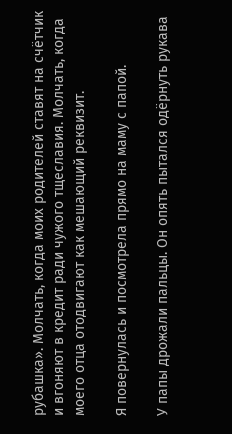рубашка». Молчать, когда моих родителей ставят на счётчик и вгоняют в кредит ради чужого тщеславия. Молчать, когда моего отца отодвигают как мешающий реквизит.

Я повернулась и посмотрела прямо на маму с папой.

У папы дрожали пальцы. Он опять пытался одёрнуть рукава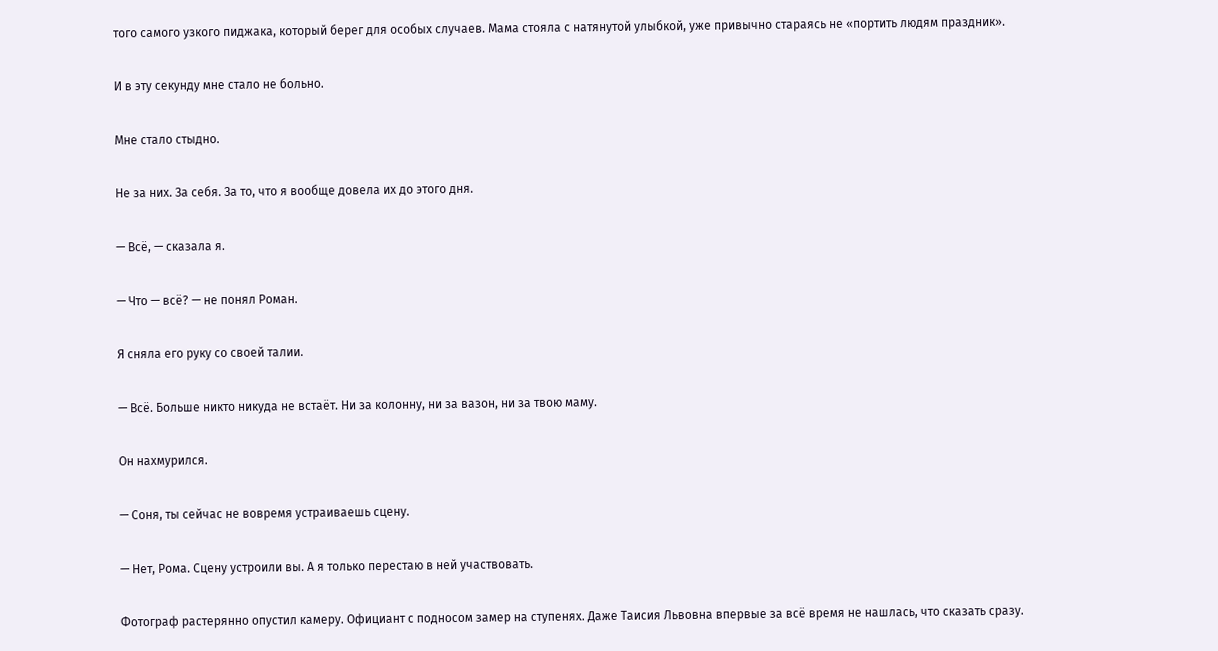того самого узкого пиджака, который берег для особых случаев. Мама стояла с натянутой улыбкой, уже привычно стараясь не «портить людям праздник».

И в эту секунду мне стало не больно.

Мне стало стыдно.

Не за них. За себя. За то, что я вообще довела их до этого дня.

— Всё, — сказала я.

— Что — всё? — не понял Роман.

Я сняла его руку со своей талии.

— Всё. Больше никто никуда не встаёт. Ни за колонну, ни за вазон, ни за твою маму.

Он нахмурился.

— Соня, ты сейчас не вовремя устраиваешь сцену.

— Нет, Рома. Сцену устроили вы. А я только перестаю в ней участвовать.

Фотограф растерянно опустил камеру. Официант с подносом замер на ступенях. Даже Таисия Львовна впервые за всё время не нашлась, что сказать сразу.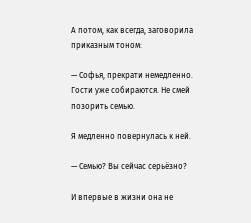А потом, как всегда, заговорила приказным тоном:

— Софья, прекрати немедленно. Гости уже собираются. Не смей позорить семью.

Я медленно повернулась к ней.

— Семью? Вы сейчас серьёзно?

И впервые в жизни она не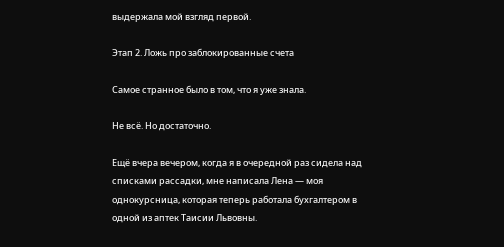выдержала мой взгляд первой.

Этап 2. Ложь про заблокированные счета

Самое странное было в том, что я уже знала.

Не всё. Но достаточно.

Ещё вчера вечером, когда я в очередной раз сидела над списками рассадки, мне написала Лена — моя однокурсница, которая теперь работала бухгалтером в одной из аптек Таисии Львовны.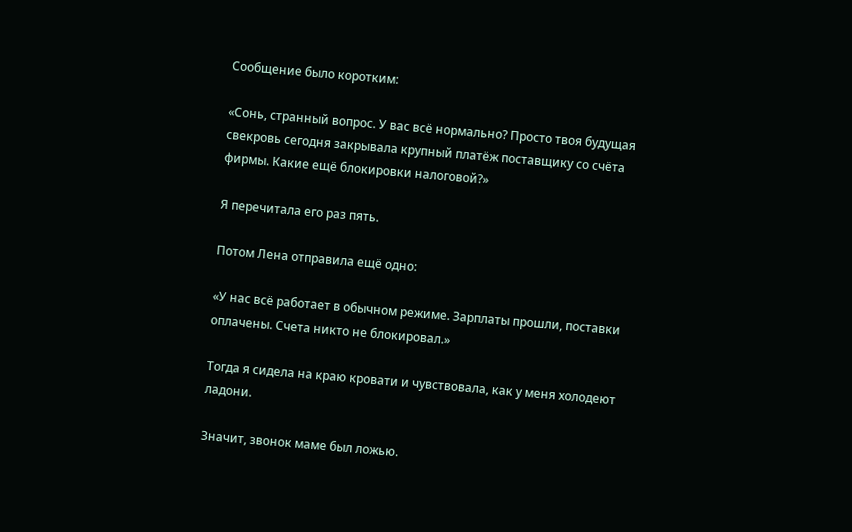Сообщение было коротким:

«Сонь, странный вопрос. У вас всё нормально? Просто твоя будущая свекровь сегодня закрывала крупный платёж поставщику со счёта фирмы. Какие ещё блокировки налоговой?»

Я перечитала его раз пять.

Потом Лена отправила ещё одно:

«У нас всё работает в обычном режиме. Зарплаты прошли, поставки оплачены. Счета никто не блокировал.»

Тогда я сидела на краю кровати и чувствовала, как у меня холодеют ладони.

Значит, звонок маме был ложью.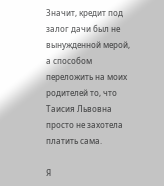Значит, кредит под залог дачи был не вынужденной мерой, а способом переложить на моих родителей то, что Таисия Львовна просто не захотела платить сама.

Я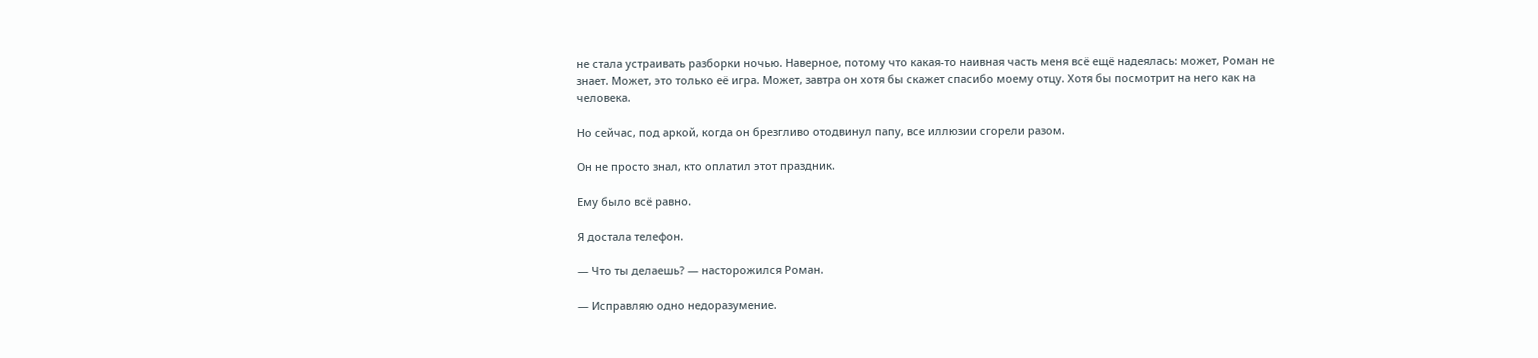не стала устраивать разборки ночью. Наверное, потому что какая-то наивная часть меня всё ещё надеялась: может, Роман не знает. Может, это только её игра. Может, завтра он хотя бы скажет спасибо моему отцу. Хотя бы посмотрит на него как на человека.

Но сейчас, под аркой, когда он брезгливо отодвинул папу, все иллюзии сгорели разом.

Он не просто знал, кто оплатил этот праздник.

Ему было всё равно.

Я достала телефон.

— Что ты делаешь? — насторожился Роман.

— Исправляю одно недоразумение.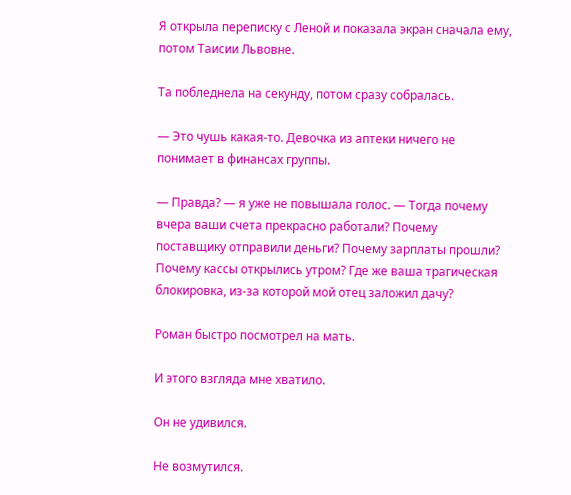Я открыла переписку с Леной и показала экран сначала ему, потом Таисии Львовне.

Та побледнела на секунду, потом сразу собралась.

— Это чушь какая-то. Девочка из аптеки ничего не понимает в финансах группы.

— Правда? — я уже не повышала голос. — Тогда почему вчера ваши счета прекрасно работали? Почему поставщику отправили деньги? Почему зарплаты прошли? Почему кассы открылись утром? Где же ваша трагическая блокировка, из-за которой мой отец заложил дачу?

Роман быстро посмотрел на мать.

И этого взгляда мне хватило.

Он не удивился.

Не возмутился.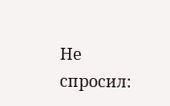Не спросил: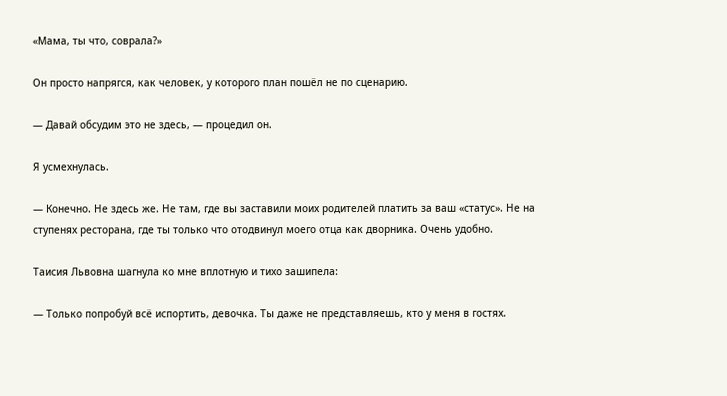«Мама, ты что, соврала?»

Он просто напрягся, как человек, у которого план пошёл не по сценарию.

— Давай обсудим это не здесь, — процедил он.

Я усмехнулась.

— Конечно. Не здесь же. Не там, где вы заставили моих родителей платить за ваш «статус». Не на ступенях ресторана, где ты только что отодвинул моего отца как дворника. Очень удобно.

Таисия Львовна шагнула ко мне вплотную и тихо зашипела:

— Только попробуй всё испортить, девочка. Ты даже не представляешь, кто у меня в гостях.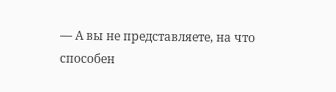— А вы не представляете, на что способен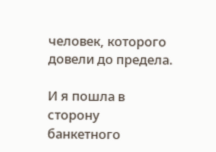человек, которого довели до предела.

И я пошла в сторону банкетного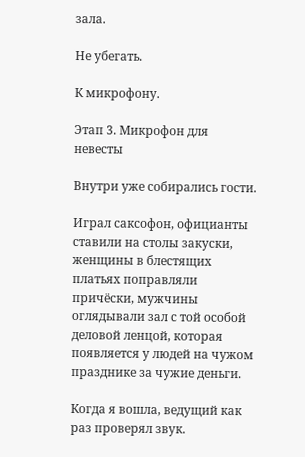зала.

Не убегать.

К микрофону.

Этап 3. Микрофон для невесты

Внутри уже собирались гости.

Играл саксофон, официанты ставили на столы закуски, женщины в блестящих платьях поправляли причёски, мужчины оглядывали зал с той особой деловой ленцой, которая появляется у людей на чужом празднике за чужие деньги.

Когда я вошла, ведущий как раз проверял звук.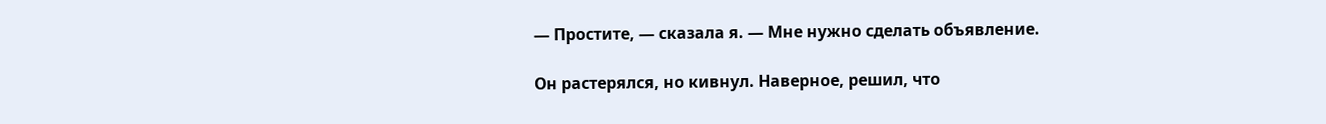— Простите, — сказала я. — Мне нужно сделать объявление.

Он растерялся, но кивнул. Наверное, решил, что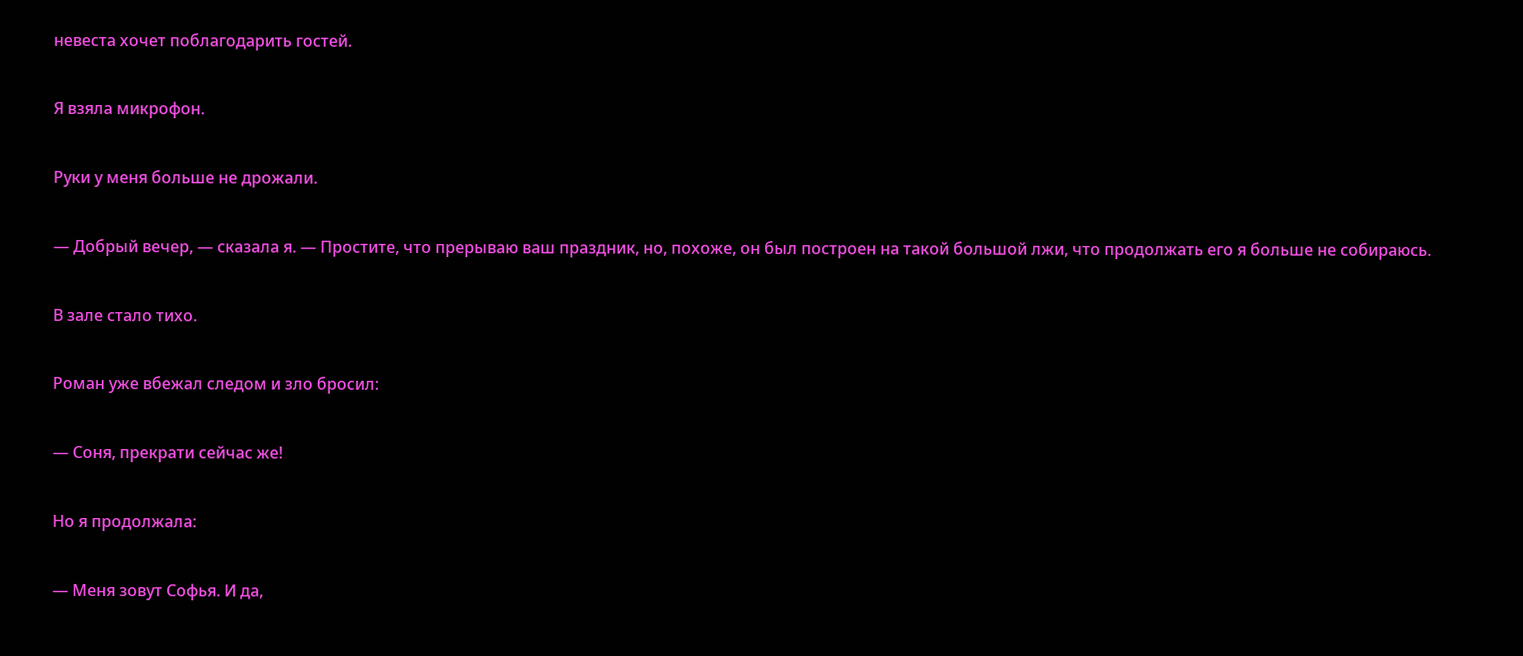невеста хочет поблагодарить гостей.

Я взяла микрофон.

Руки у меня больше не дрожали.

— Добрый вечер, — сказала я. — Простите, что прерываю ваш праздник, но, похоже, он был построен на такой большой лжи, что продолжать его я больше не собираюсь.

В зале стало тихо.

Роман уже вбежал следом и зло бросил:

— Соня, прекрати сейчас же!

Но я продолжала:

— Меня зовут Софья. И да,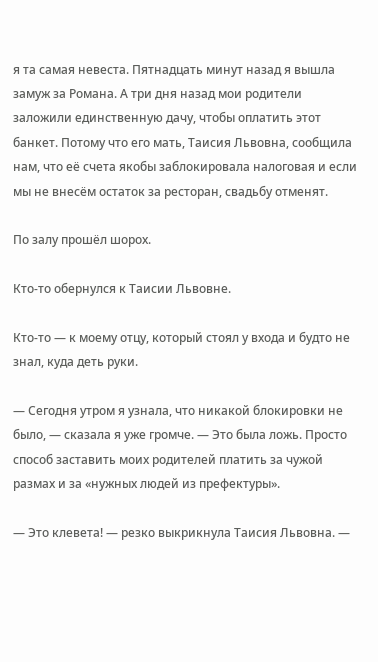я та самая невеста. Пятнадцать минут назад я вышла замуж за Романа. А три дня назад мои родители заложили единственную дачу, чтобы оплатить этот банкет. Потому что его мать, Таисия Львовна, сообщила нам, что её счета якобы заблокировала налоговая и если мы не внесём остаток за ресторан, свадьбу отменят.

По залу прошёл шорох.

Кто-то обернулся к Таисии Львовне.

Кто-то — к моему отцу, который стоял у входа и будто не знал, куда деть руки.

— Сегодня утром я узнала, что никакой блокировки не было, — сказала я уже громче. — Это была ложь. Просто способ заставить моих родителей платить за чужой размах и за «нужных людей из префектуры».

— Это клевета! — резко выкрикнула Таисия Львовна. —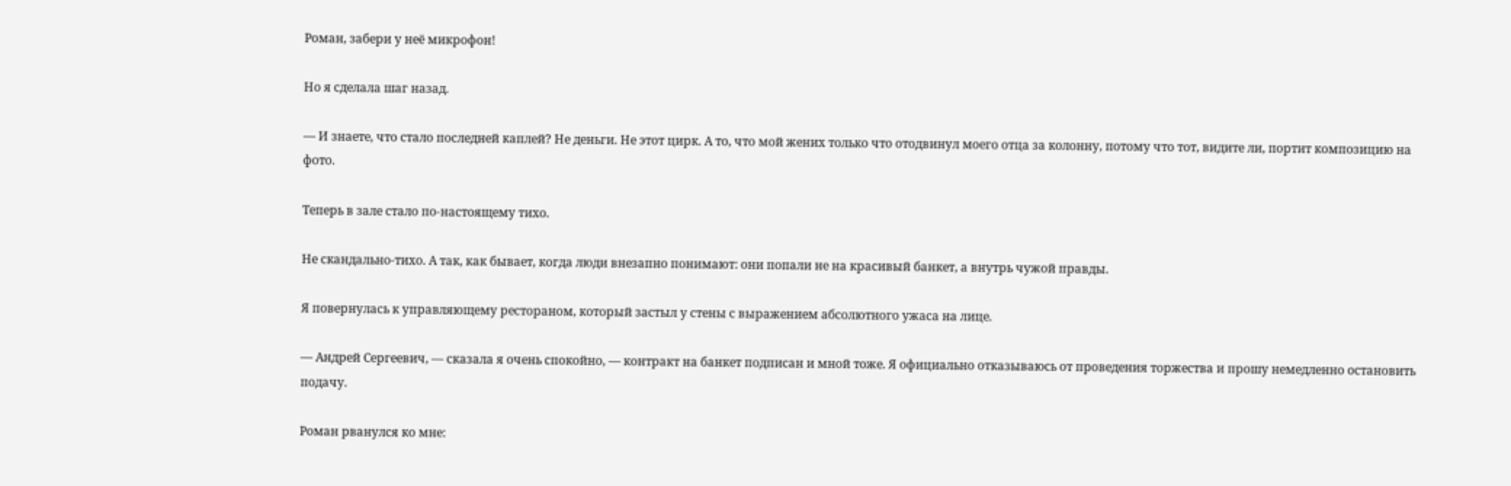Роман, забери у неё микрофон!

Но я сделала шаг назад.

— И знаете, что стало последней каплей? Не деньги. Не этот цирк. А то, что мой жених только что отодвинул моего отца за колонну, потому что тот, видите ли, портит композицию на фото.

Теперь в зале стало по-настоящему тихо.

Не скандально-тихо. А так, как бывает, когда люди внезапно понимают: они попали не на красивый банкет, а внутрь чужой правды.

Я повернулась к управляющему рестораном, который застыл у стены с выражением абсолютного ужаса на лице.

— Андрей Сергеевич, — сказала я очень спокойно, — контракт на банкет подписан и мной тоже. Я официально отказываюсь от проведения торжества и прошу немедленно остановить подачу.

Роман рванулся ко мне: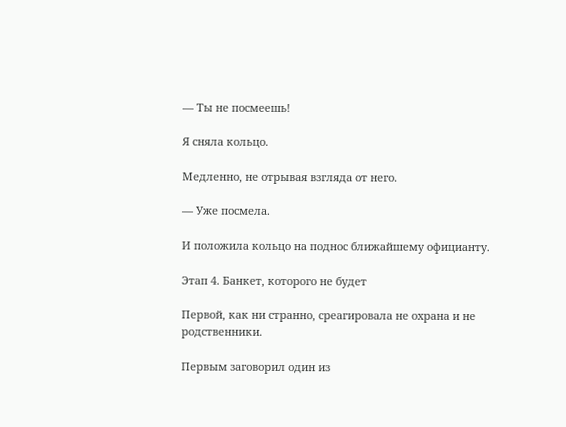— Ты не посмеешь!

Я сняла кольцо.

Медленно, не отрывая взгляда от него.

— Уже посмела.

И положила кольцо на поднос ближайшему официанту.

Этап 4. Банкет, которого не будет

Первой, как ни странно, среагировала не охрана и не родственники.

Первым заговорил один из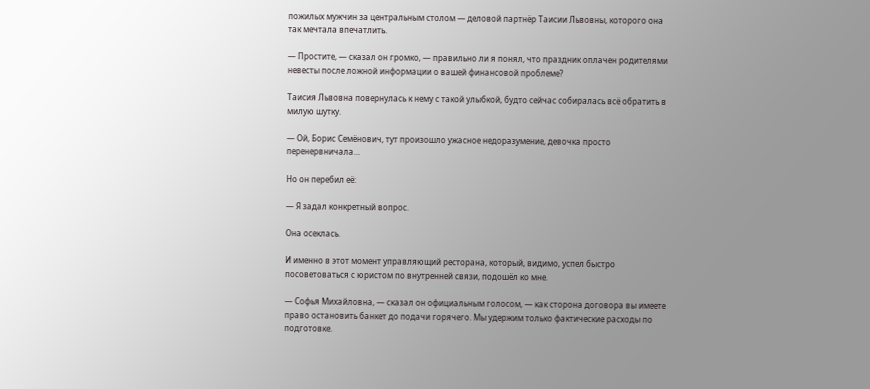пожилых мужчин за центральным столом — деловой партнёр Таисии Львовны, которого она так мечтала впечатлить.

— Простите, — сказал он громко, — правильно ли я понял, что праздник оплачен родителями невесты после ложной информации о вашей финансовой проблеме?

Таисия Львовна повернулась к нему с такой улыбкой, будто сейчас собиралась всё обратить в милую шутку.

— Ой, Борис Семёнович, тут произошло ужасное недоразумение, девочка просто перенервничала…

Но он перебил её:

— Я задал конкретный вопрос.

Она осеклась.

И именно в этот момент управляющий ресторана, который, видимо, успел быстро посоветоваться с юристом по внутренней связи, подошёл ко мне.

— Софья Михайловна, — сказал он официальным голосом, — как сторона договора вы имеете право остановить банкет до подачи горячего. Мы удержим только фактические расходы по подготовке.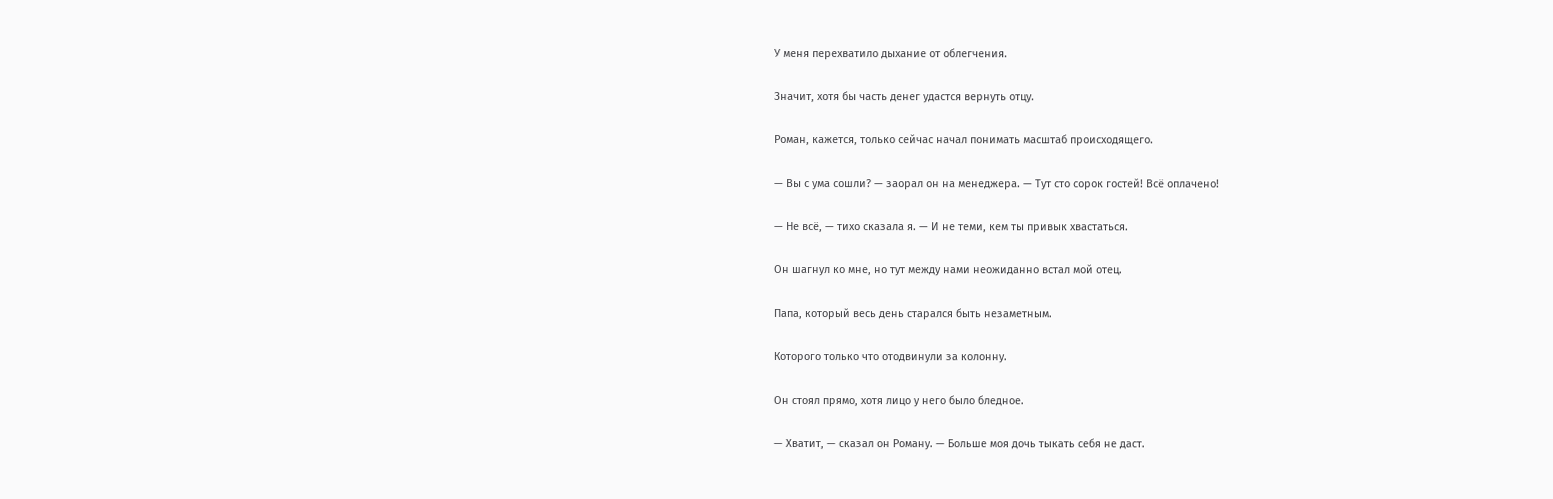У меня перехватило дыхание от облегчения.

Значит, хотя бы часть денег удастся вернуть отцу.

Роман, кажется, только сейчас начал понимать масштаб происходящего.

— Вы с ума сошли? — заорал он на менеджера. — Тут сто сорок гостей! Всё оплачено!

— Не всё, — тихо сказала я. — И не теми, кем ты привык хвастаться.

Он шагнул ко мне, но тут между нами неожиданно встал мой отец.

Папа, который весь день старался быть незаметным.

Которого только что отодвинули за колонну.

Он стоял прямо, хотя лицо у него было бледное.

— Хватит, — сказал он Роману. — Больше моя дочь тыкать себя не даст.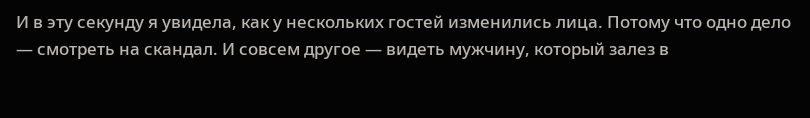И в эту секунду я увидела, как у нескольких гостей изменились лица. Потому что одно дело — смотреть на скандал. И совсем другое — видеть мужчину, который залез в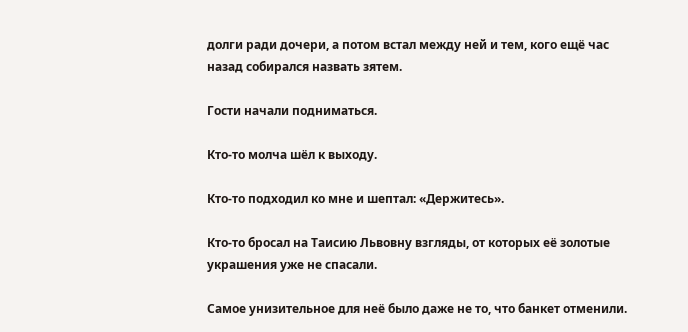долги ради дочери, а потом встал между ней и тем, кого ещё час назад собирался назвать зятем.

Гости начали подниматься.

Кто-то молча шёл к выходу.

Кто-то подходил ко мне и шептал: «Держитесь».

Кто-то бросал на Таисию Львовну взгляды, от которых её золотые украшения уже не спасали.

Самое унизительное для неё было даже не то, что банкет отменили.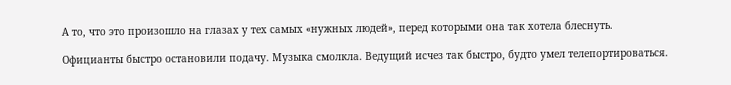А то, что это произошло на глазах у тех самых «нужных людей», перед которыми она так хотела блеснуть.

Официанты быстро остановили подачу. Музыка смолкла. Ведущий исчез так быстро, будто умел телепортироваться.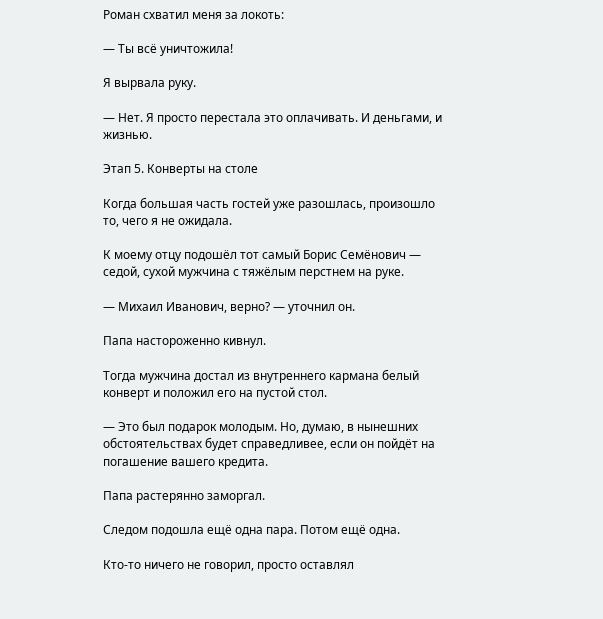Роман схватил меня за локоть:

— Ты всё уничтожила!

Я вырвала руку.

— Нет. Я просто перестала это оплачивать. И деньгами, и жизнью.

Этап 5. Конверты на столе

Когда большая часть гостей уже разошлась, произошло то, чего я не ожидала.

К моему отцу подошёл тот самый Борис Семёнович — седой, сухой мужчина с тяжёлым перстнем на руке.

— Михаил Иванович, верно? — уточнил он.

Папа настороженно кивнул.

Тогда мужчина достал из внутреннего кармана белый конверт и положил его на пустой стол.

— Это был подарок молодым. Но, думаю, в нынешних обстоятельствах будет справедливее, если он пойдёт на погашение вашего кредита.

Папа растерянно заморгал.

Следом подошла ещё одна пара. Потом ещё одна.

Кто-то ничего не говорил, просто оставлял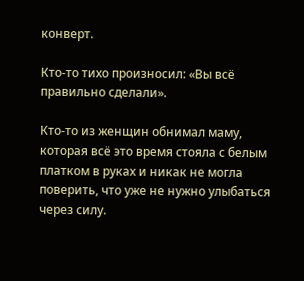конверт.

Кто-то тихо произносил: «Вы всё правильно сделали».

Кто-то из женщин обнимал маму, которая всё это время стояла с белым платком в руках и никак не могла поверить, что уже не нужно улыбаться через силу.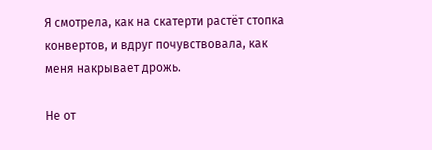Я смотрела, как на скатерти растёт стопка конвертов, и вдруг почувствовала, как меня накрывает дрожь.

Не от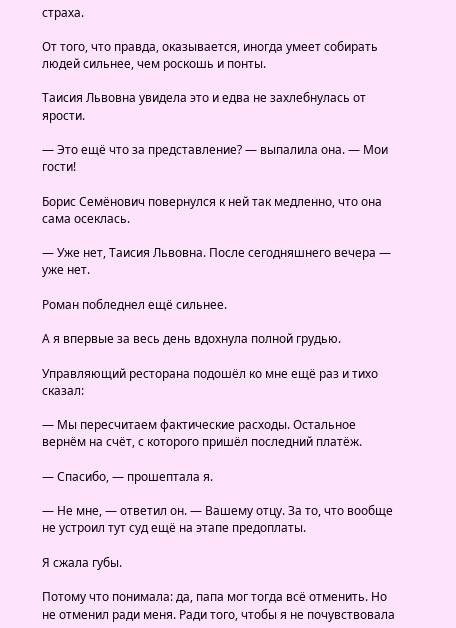страха.

От того, что правда, оказывается, иногда умеет собирать людей сильнее, чем роскошь и понты.

Таисия Львовна увидела это и едва не захлебнулась от ярости.

— Это ещё что за представление? — выпалила она. — Мои гости!

Борис Семёнович повернулся к ней так медленно, что она сама осеклась.

— Уже нет, Таисия Львовна. После сегодняшнего вечера — уже нет.

Роман побледнел ещё сильнее.

А я впервые за весь день вдохнула полной грудью.

Управляющий ресторана подошёл ко мне ещё раз и тихо сказал:

— Мы пересчитаем фактические расходы. Остальное вернём на счёт, с которого пришёл последний платёж.

— Спасибо, — прошептала я.

— Не мне, — ответил он. — Вашему отцу. За то, что вообще не устроил тут суд ещё на этапе предоплаты.

Я сжала губы.

Потому что понимала: да, папа мог тогда всё отменить. Но не отменил ради меня. Ради того, чтобы я не почувствовала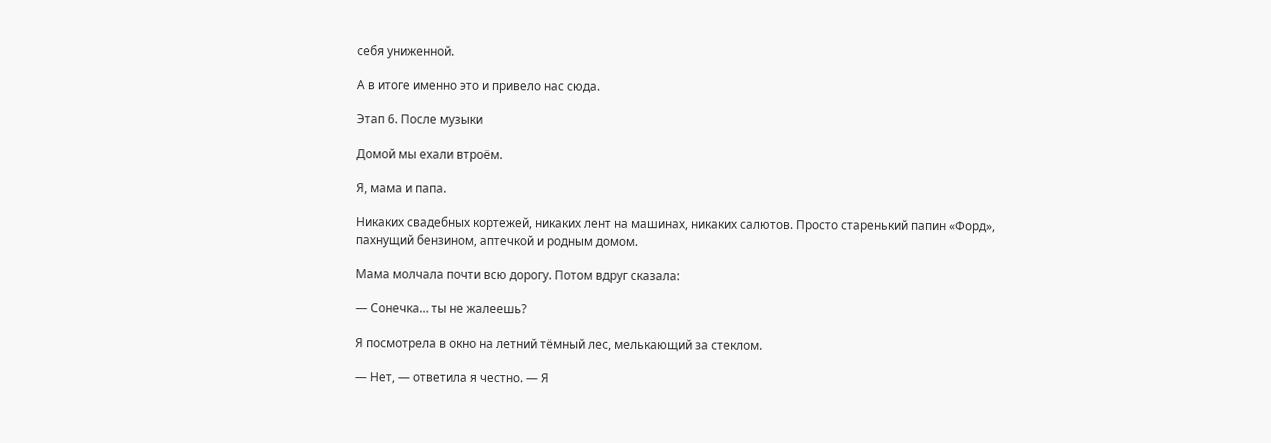себя униженной.

А в итоге именно это и привело нас сюда.

Этап 6. После музыки

Домой мы ехали втроём.

Я, мама и папа.

Никаких свадебных кортежей, никаких лент на машинах, никаких салютов. Просто старенький папин «Форд», пахнущий бензином, аптечкой и родным домом.

Мама молчала почти всю дорогу. Потом вдруг сказала:

— Сонечка… ты не жалеешь?

Я посмотрела в окно на летний тёмный лес, мелькающий за стеклом.

— Нет, — ответила я честно. — Я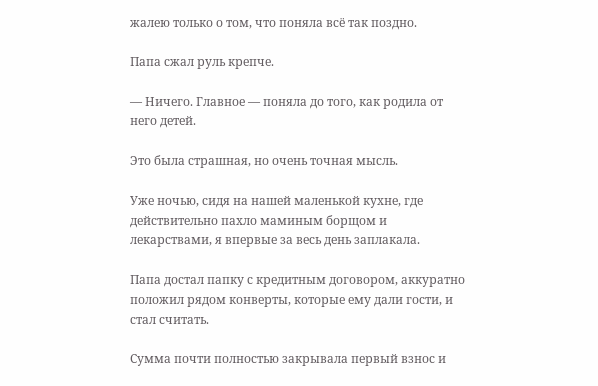жалею только о том, что поняла всё так поздно.

Папа сжал руль крепче.

— Ничего. Главное — поняла до того, как родила от него детей.

Это была страшная, но очень точная мысль.

Уже ночью, сидя на нашей маленькой кухне, где действительно пахло маминым борщом и лекарствами, я впервые за весь день заплакала.

Папа достал папку с кредитным договором, аккуратно положил рядом конверты, которые ему дали гости, и стал считать.

Сумма почти полностью закрывала первый взнос и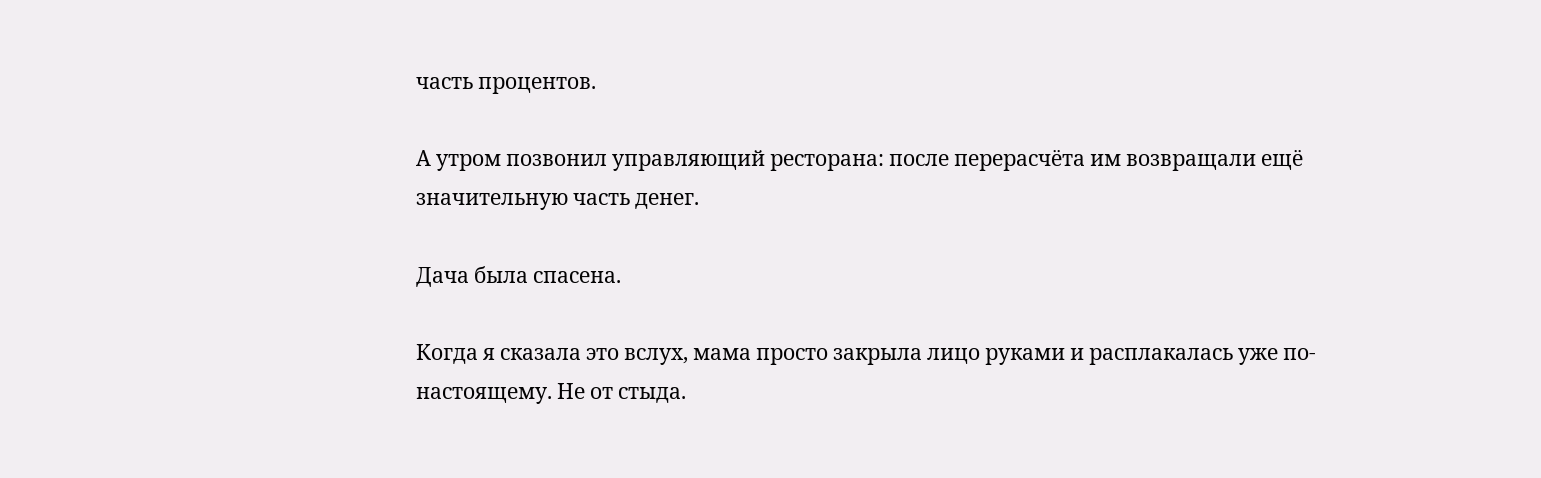часть процентов.

А утром позвонил управляющий ресторана: после перерасчёта им возвращали ещё значительную часть денег.

Дача была спасена.

Когда я сказала это вслух, мама просто закрыла лицо руками и расплакалась уже по-настоящему. Не от стыда.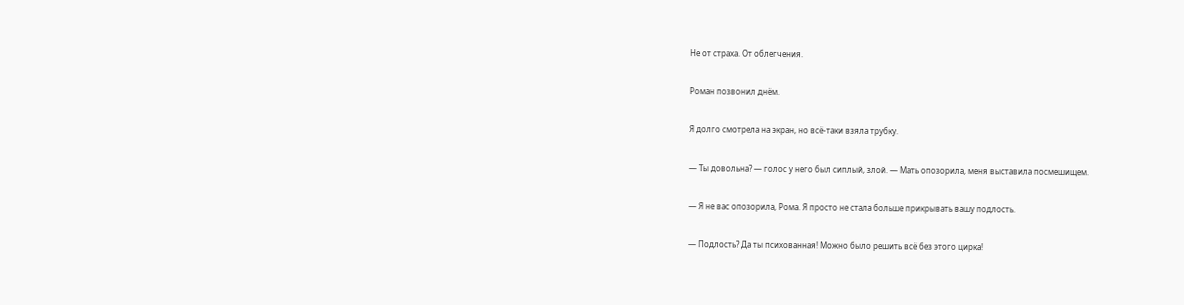Не от страха. От облегчения.

Роман позвонил днём.

Я долго смотрела на экран, но всё-таки взяла трубку.

— Ты довольна? — голос у него был сиплый, злой. — Мать опозорила, меня выставила посмешищем.

— Я не вас опозорила, Рома. Я просто не стала больше прикрывать вашу подлость.

— Подлость? Да ты психованная! Можно было решить всё без этого цирка!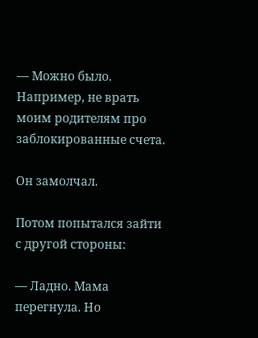— Можно было. Например, не врать моим родителям про заблокированные счета.

Он замолчал.

Потом попытался зайти с другой стороны:

— Ладно. Мама перегнула. Но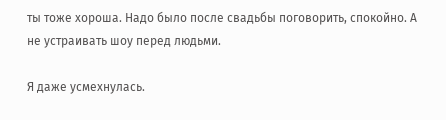ты тоже хороша. Надо было после свадьбы поговорить, спокойно. А не устраивать шоу перед людьми.

Я даже усмехнулась.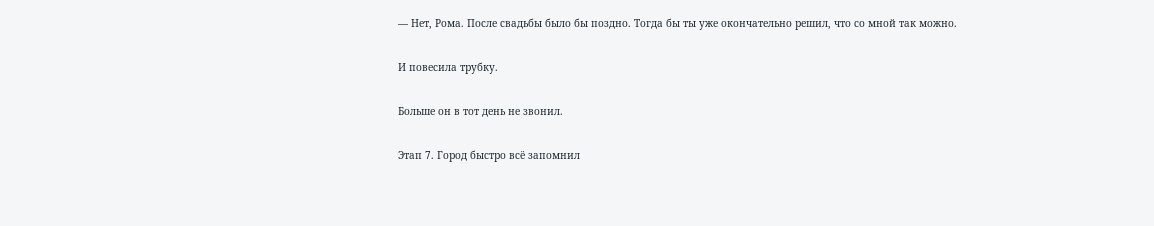— Нет, Рома. После свадьбы было бы поздно. Тогда бы ты уже окончательно решил, что со мной так можно.

И повесила трубку.

Больше он в тот день не звонил.

Этап 7. Город быстро всё запомнил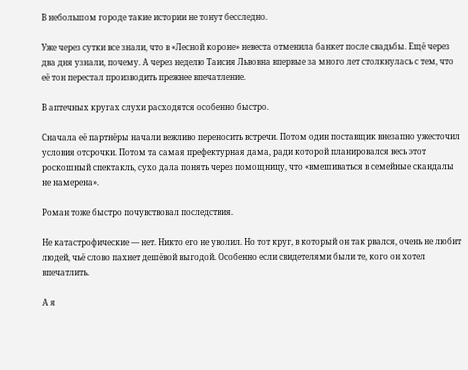В небольшом городе такие истории не тонут бесследно.

Уже через сутки все знали, что в «Лесной короне» невеста отменила банкет после свадьбы. Ещё через два дня узнали, почему. А через неделю Таисия Львовна впервые за много лет столкнулась с тем, что её тон перестал производить прежнее впечатление.

В аптечных кругах слухи расходятся особенно быстро.

Сначала её партнёры начали вежливо переносить встречи. Потом один поставщик внезапно ужесточил условия отсрочки. Потом та самая префектурная дама, ради которой планировался весь этот роскошный спектакль, сухо дала понять через помощницу, что «вмешиваться в семейные скандалы не намерена».

Роман тоже быстро почувствовал последствия.

Не катастрофические — нет. Никто его не уволил. Но тот круг, в который он так рвался, очень не любит людей, чьё слово пахнет дешёвой выгодой. Особенно если свидетелями были те, кого он хотел впечатлить.

А я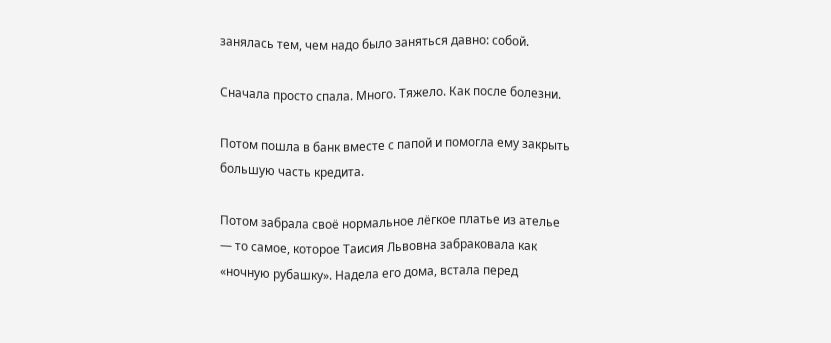занялась тем, чем надо было заняться давно: собой.

Сначала просто спала. Много. Тяжело. Как после болезни.

Потом пошла в банк вместе с папой и помогла ему закрыть большую часть кредита.

Потом забрала своё нормальное лёгкое платье из ателье — то самое, которое Таисия Львовна забраковала как «ночную рубашку». Надела его дома, встала перед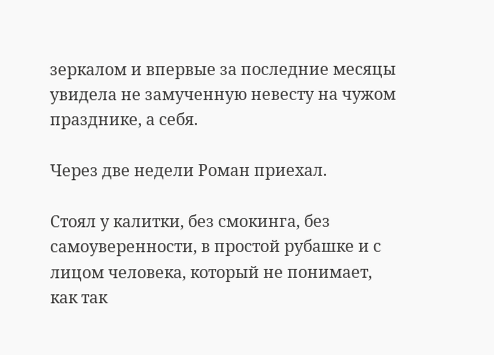зеркалом и впервые за последние месяцы увидела не замученную невесту на чужом празднике, а себя.

Через две недели Роман приехал.

Стоял у калитки, без смокинга, без самоуверенности, в простой рубашке и с лицом человека, который не понимает, как так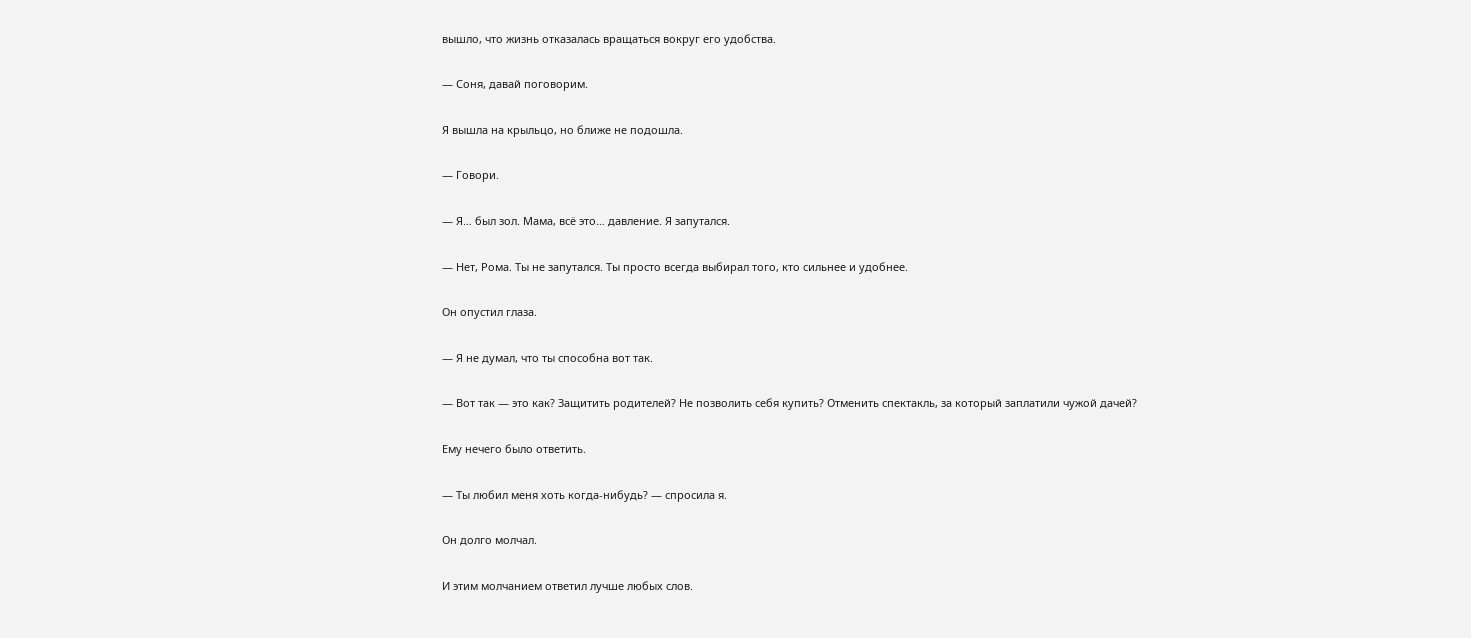вышло, что жизнь отказалась вращаться вокруг его удобства.

— Соня, давай поговорим.

Я вышла на крыльцо, но ближе не подошла.

— Говори.

— Я… был зол. Мама, всё это… давление. Я запутался.

— Нет, Рома. Ты не запутался. Ты просто всегда выбирал того, кто сильнее и удобнее.

Он опустил глаза.

— Я не думал, что ты способна вот так.

— Вот так — это как? Защитить родителей? Не позволить себя купить? Отменить спектакль, за который заплатили чужой дачей?

Ему нечего было ответить.

— Ты любил меня хоть когда-нибудь? — спросила я.

Он долго молчал.

И этим молчанием ответил лучше любых слов.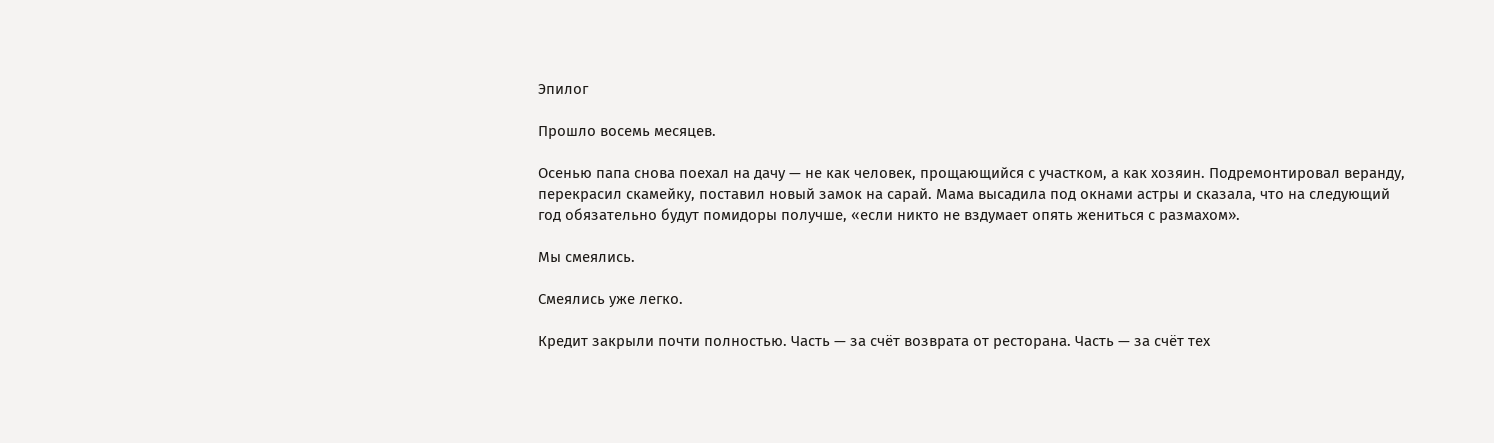Эпилог

Прошло восемь месяцев.

Осенью папа снова поехал на дачу — не как человек, прощающийся с участком, а как хозяин. Подремонтировал веранду, перекрасил скамейку, поставил новый замок на сарай. Мама высадила под окнами астры и сказала, что на следующий год обязательно будут помидоры получше, «если никто не вздумает опять жениться с размахом».

Мы смеялись.

Смеялись уже легко.

Кредит закрыли почти полностью. Часть — за счёт возврата от ресторана. Часть — за счёт тех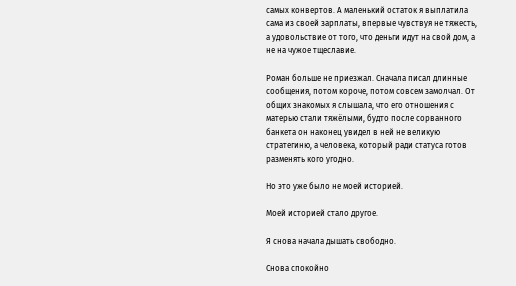самых конвертов. А маленький остаток я выплатила сама из своей зарплаты, впервые чувствуя не тяжесть, а удовольствие от того, что деньги идут на свой дом, а не на чужое тщеславие.

Роман больше не приезжал. Сначала писал длинные сообщения, потом короче, потом совсем замолчал. От общих знакомых я слышала, что его отношения с матерью стали тяжёлыми, будто после сорванного банкета он наконец увидел в ней не великую стратегиню, а человека, который ради статуса готов разменять кого угодно.

Но это уже было не моей историей.

Моей историей стало другое.

Я снова начала дышать свободно.

Снова спокойно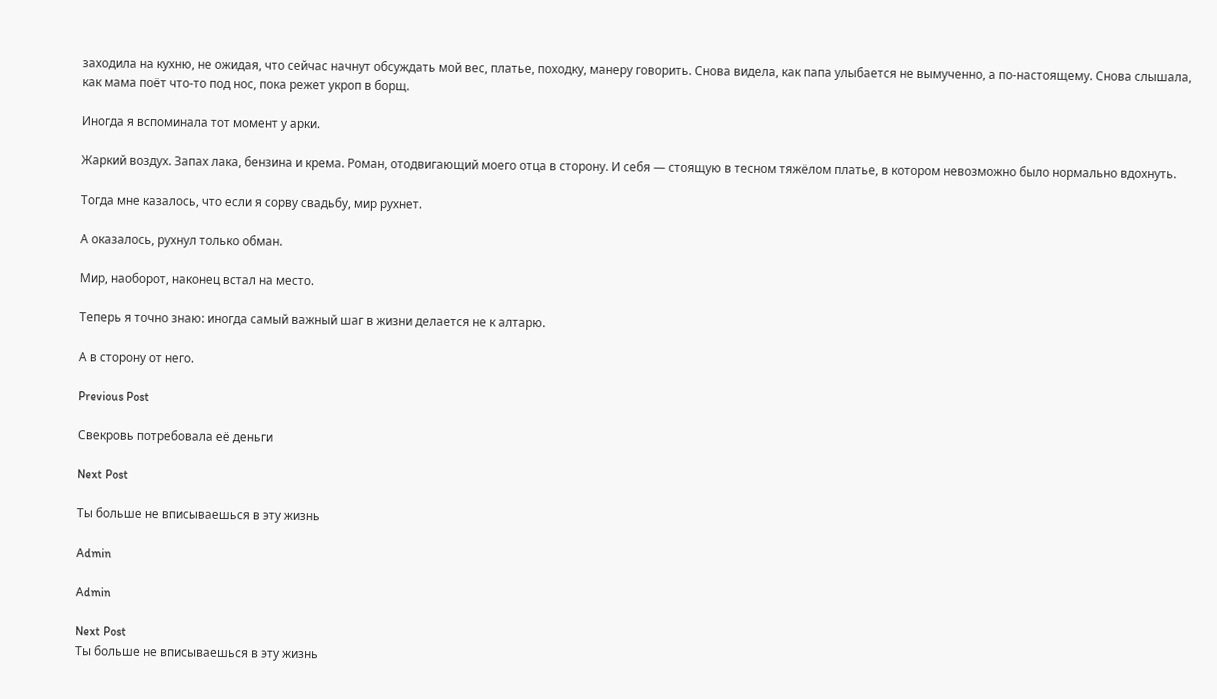заходила на кухню, не ожидая, что сейчас начнут обсуждать мой вес, платье, походку, манеру говорить. Снова видела, как папа улыбается не вымученно, а по-настоящему. Снова слышала, как мама поёт что-то под нос, пока режет укроп в борщ.

Иногда я вспоминала тот момент у арки.

Жаркий воздух. Запах лака, бензина и крема. Роман, отодвигающий моего отца в сторону. И себя — стоящую в тесном тяжёлом платье, в котором невозможно было нормально вдохнуть.

Тогда мне казалось, что если я сорву свадьбу, мир рухнет.

А оказалось, рухнул только обман.

Мир, наоборот, наконец встал на место.

Теперь я точно знаю: иногда самый важный шаг в жизни делается не к алтарю.

А в сторону от него.

Previous Post

Свекровь потребовала её деньги

Next Post

Ты больше не вписываешься в эту жизнь

Admin

Admin

Next Post
Ты больше не вписываешься в эту жизнь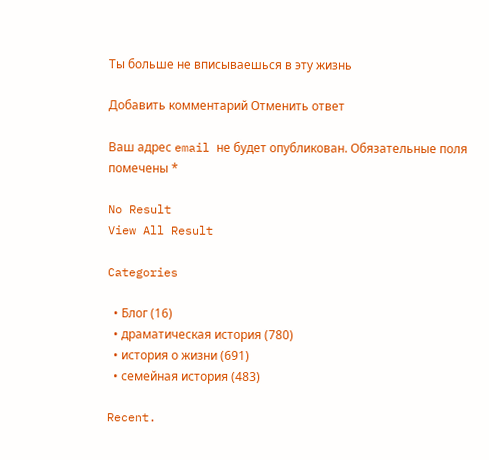Ты больше не вписываешься в эту жизнь

Добавить комментарий Отменить ответ

Ваш адрес email не будет опубликован. Обязательные поля помечены *

No Result
View All Result

Categories

  • Блог (16)
  • драматическая история (780)
  • история о жизни (691)
  • семейная история (483)

Recent.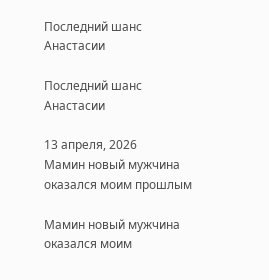Последний шанс Анастасии

Последний шанс Анастасии

13 апреля, 2026
Мамин новый мужчина оказался моим прошлым

Мамин новый мужчина оказался моим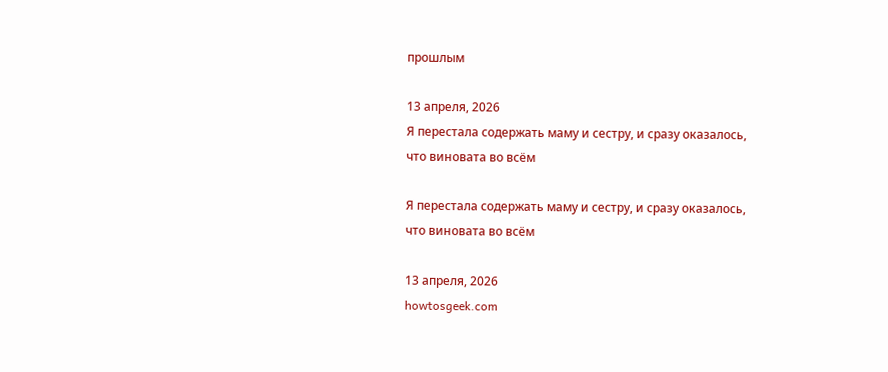прошлым

13 апреля, 2026
Я перестала содержать маму и сестру, и сразу оказалось, что виновата во всём

Я перестала содержать маму и сестру, и сразу оказалось, что виновата во всём

13 апреля, 2026
howtosgeek.com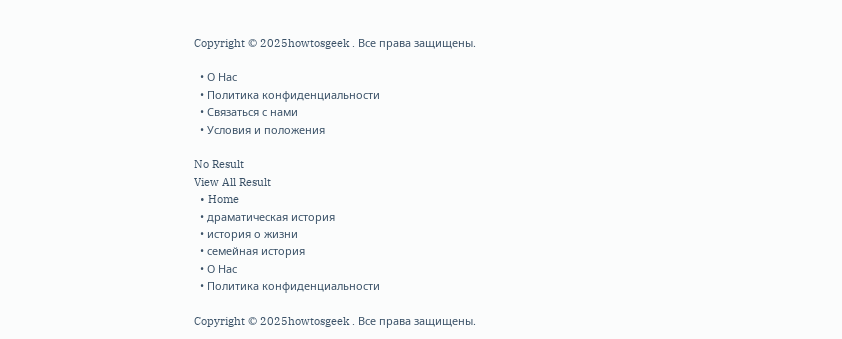Copyright © 2025howtosgeek . Все права защищены.

  • О Нас
  • Политика конфиденциальности
  • Связаться с нами
  • Условия и положения

No Result
View All Result
  • Home
  • драматическая история
  • история о жизни
  • семейная история
  • О Нас
  • Политика конфиденциальности

Copyright © 2025howtosgeek . Все права защищены.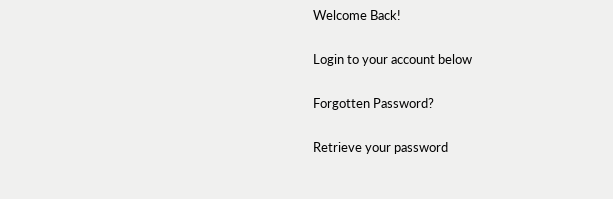Welcome Back!

Login to your account below

Forgotten Password?

Retrieve your password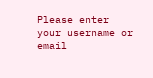Please enter your username or email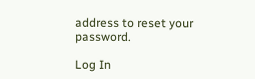address to reset your password.

Log In